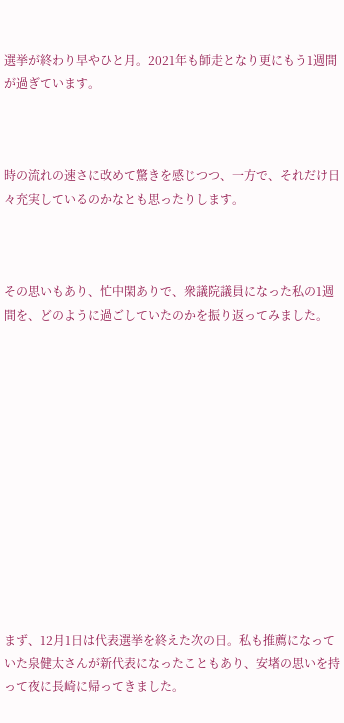選挙が終わり早やひと月。2021年も師走となり更にもう1週間が過ぎています。



時の流れの速さに改めて驚きを感じつつ、一方で、それだけ日々充実しているのかなとも思ったりします。



その思いもあり、忙中閑ありで、衆議院議員になった私の1週間を、どのように過ごしていたのかを振り返ってみました。













まず、12月1日は代表選挙を終えた次の日。私も推薦になっていた泉健太さんが新代表になったこともあり、安堵の思いを持って夜に長崎に帰ってきました。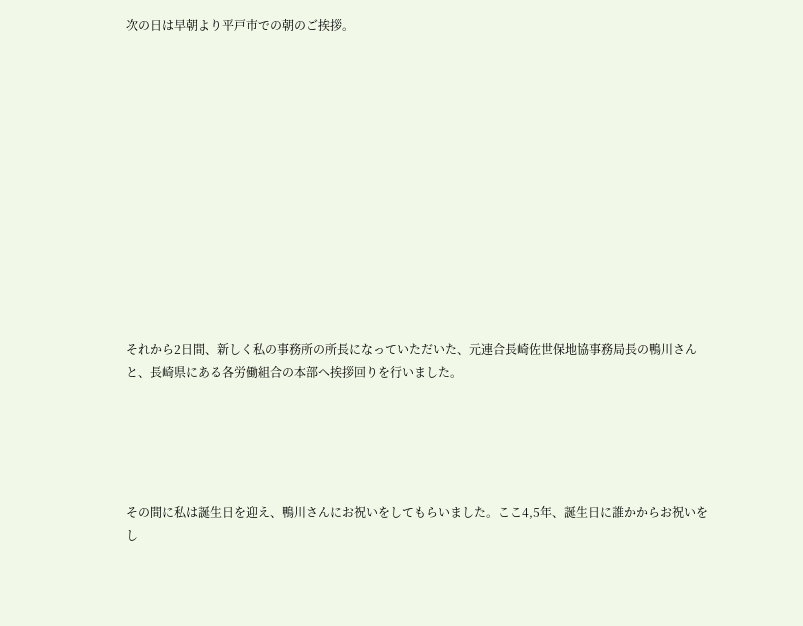次の日は早朝より平戸市での朝のご挨拶。













それから2日間、新しく私の事務所の所長になっていただいた、元連合長崎佐世保地協事務局長の鴨川さんと、長崎県にある各労働組合の本部へ挨拶回りを行いました。





その間に私は誕生日を迎え、鴨川さんにお祝いをしてもらいました。ここ4,5年、誕生日に誰かからお祝いをし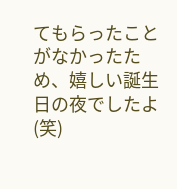てもらったことがなかったため、嬉しい誕生日の夜でしたよ(笑)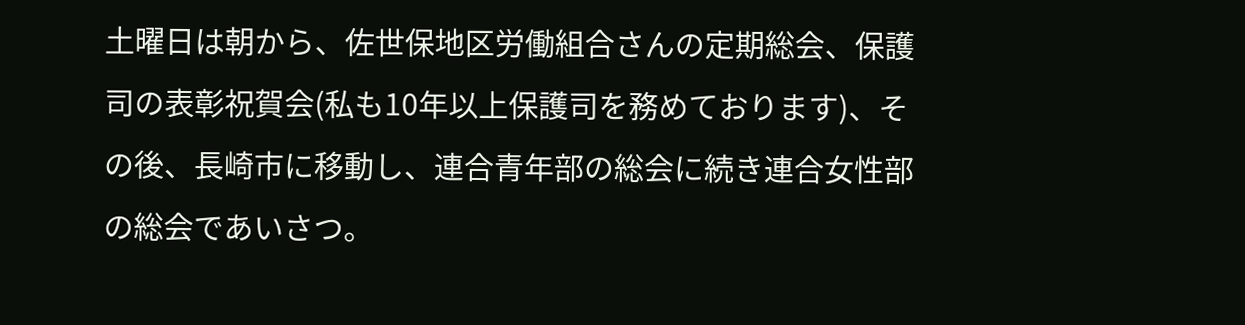土曜日は朝から、佐世保地区労働組合さんの定期総会、保護司の表彰祝賀会(私も10年以上保護司を務めております)、その後、長崎市に移動し、連合青年部の総会に続き連合女性部の総会であいさつ。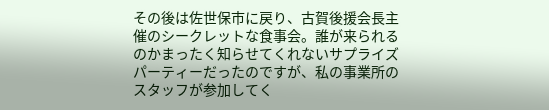その後は佐世保市に戻り、古賀後援会長主催のシークレットな食事会。誰が来られるのかまったく知らせてくれないサプライズパーティーだったのですが、私の事業所のスタッフが参加してく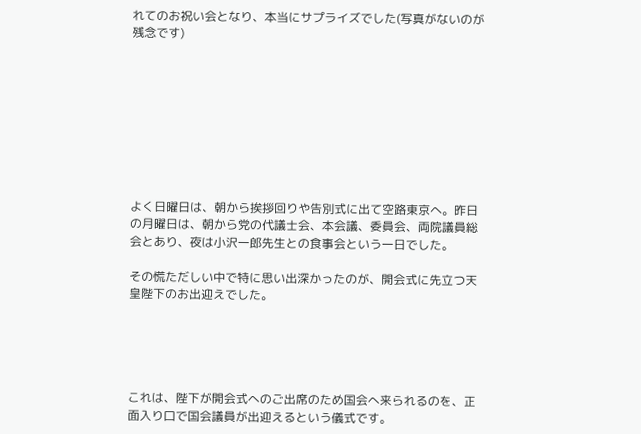れてのお祝い会となり、本当にサプライズでした(写真がないのが残念です)









よく日曜日は、朝から挨拶回りや告別式に出て空路東京へ。昨日の月曜日は、朝から党の代議士会、本会議、委員会、両院議員総会とあり、夜は小沢一郎先生との食事会という一日でした。

その慌ただしい中で特に思い出深かったのが、開会式に先立つ天皇陛下のお出迎えでした。





これは、陛下が開会式へのご出席のため国会へ来られるのを、正面入り口で国会議員が出迎えるという儀式です。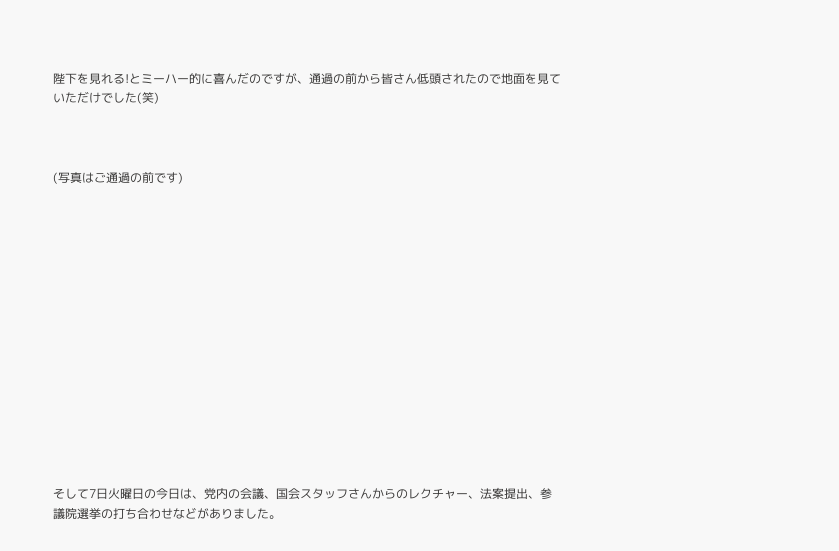陛下を見れる!とミーハー的に喜んだのですが、通過の前から皆さん低頭されたので地面を見ていただけでした(笑)



(写真はご通過の前です)















そして7日火曜日の今日は、党内の会議、国会スタッフさんからのレクチャー、法案提出、参議院選挙の打ち合わせなどがありました。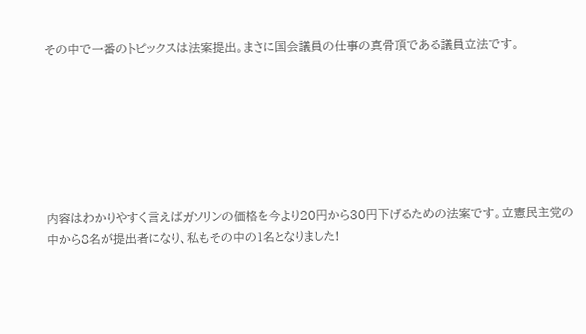その中で一番のトピックスは法案提出。まさに国会議員の仕事の真骨頂である議員立法です。







内容はわかりやすく言えばガソリンの価格を今より20円から30円下げるための法案です。立憲民主党の中から8名が提出者になり、私もその中の1名となりました!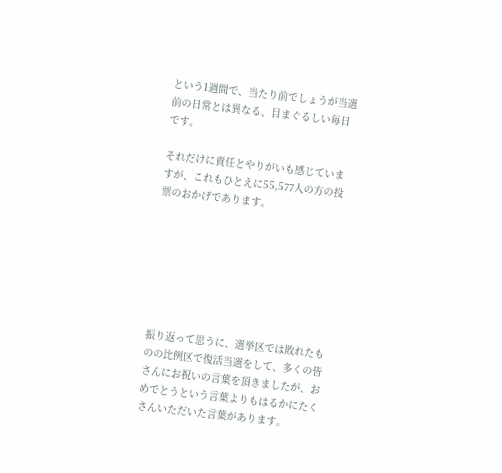という1週間で、当たり前でしょうが当選前の日常とは異なる、目まぐるしい毎日です。

それだけに責任とやりがいも感じていますが、これもひとえに55,577人の方の投票のおかげであります。







振り返って思うに、選挙区では敗れたものの比例区で復活当選をして、多くの皆さんにお祝いの言葉を頂きましたが、おめでとうという言葉よりもはるかにたくさんいただいた言葉があります。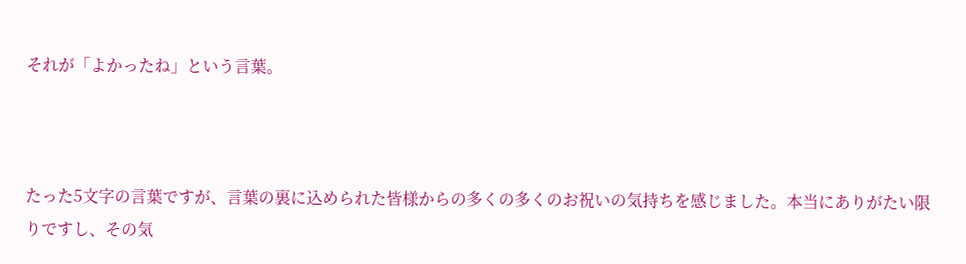それが「よかったね」という言葉。



たった5文字の言葉ですが、言葉の裏に込められた皆様からの多くの多くのお祝いの気持ちを感じました。本当にありがたい限りですし、その気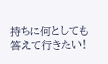持ちに何としても答えて行きたい!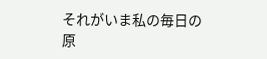それがいま私の毎日の原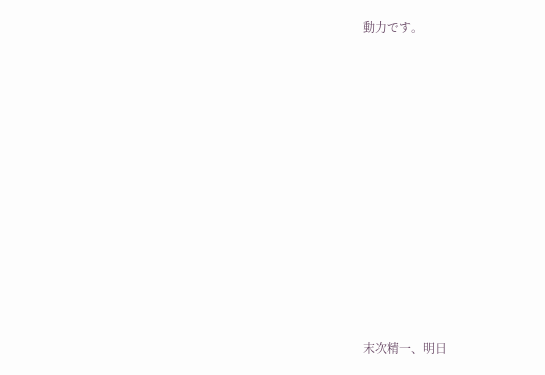動力です。











末次精一、明日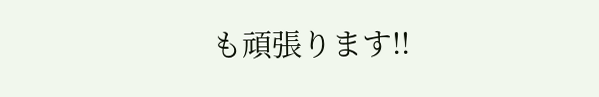も頑張ります!!